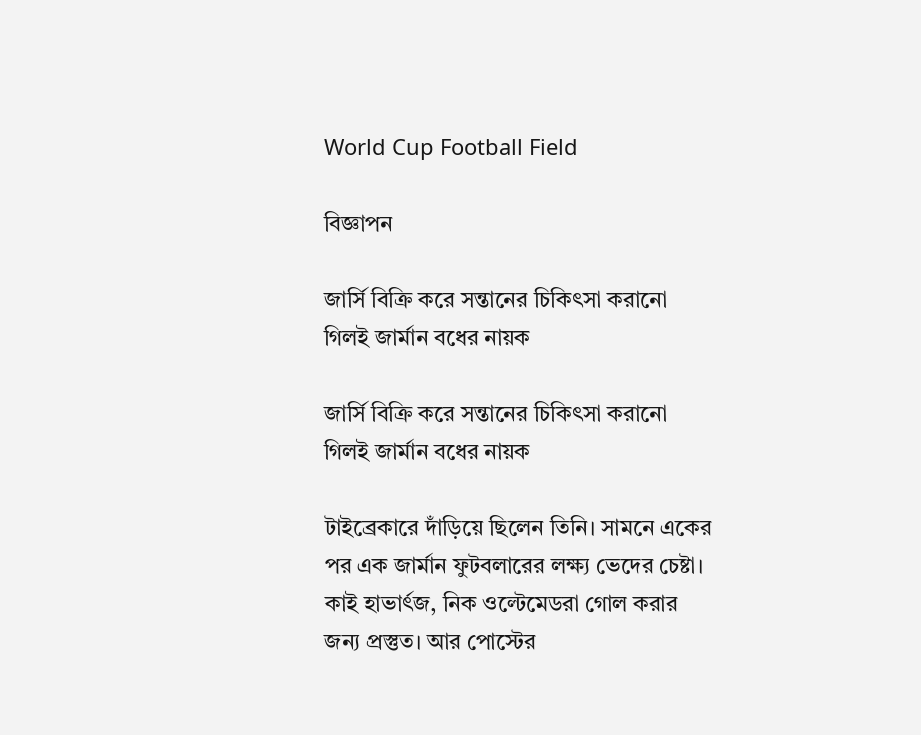World Cup Football Field

বিজ্ঞাপন

জার্সি বিক্রি করে সন্তানের চিকিৎসা করানো গিলই জার্মান বধের নায়ক

জার্সি বিক্রি করে সন্তানের চিকিৎসা করানো গিলই জার্মান বধের নায়ক

টাইব্রেকারে দাঁড়িয়ে ছিলেন তিনি। সামনে একের পর এক জার্মান ফুটবলারের লক্ষ্য ভেদের চেষ্টা। কাই হাভার্ৎজ, নিক ওল্টেমেডরা গোল করার জন্য প্রস্তুত। আর পোস্টের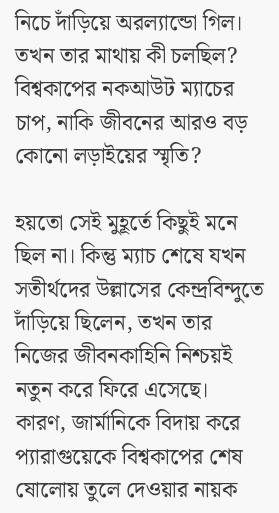নিচে দাঁড়িয়ে অরল্যান্ডো গিল। তখন তার মাথায় কী চলছিল? বিশ্বকাপের নকআউট ম্যাচের চাপ, নাকি জীবনের আরও বড় কোনো লড়াইয়ের স্মৃতি?

হয়তো সেই মুহূর্তে কিছুই মনে ছিল না। কিন্তু ম্যাচ শেষে যখন সতীর্থদের উল্লাসের কেন্দ্রবিন্দুতে দাঁড়িয়ে ছিলেন, তখন তার নিজের জীবনকাহিনি নিশ্চয়ই নতুন করে ফিরে এসেছে। কারণ, জার্মানিকে বিদায় করে প্যারাগুয়েকে বিশ্বকাপের শেষ ষোলোয় তুলে দেওয়ার নায়ক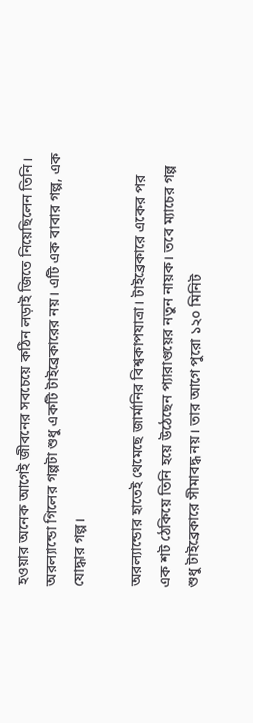হওয়ার অনেক আগেই জীবনের সবচেয়ে কঠিন লড়াই জিতে নিয়েছিলেন তিনি। অরল্যান্ডো গিলের গল্পটা শুধু একটি টাইব্রেকারের নয়। এটি এক বাবার গল্প, এক যোদ্ধার গল্প।

অরল্যান্ডোর হাতেই থেমেছে জার্মানির বিশ্বকাপযাত্রা। টাইব্রেকারে একের পর এক শট ঠেকিয়ে তিনি হয়ে উঠেছেন প্যারাগুয়ের নতুন নায়ক। তবে ম্যাচের গল্প শুধু টাইব্রেকারে সীমাবদ্ধ নয়। তার আগে পুরো ১২০ মিনিট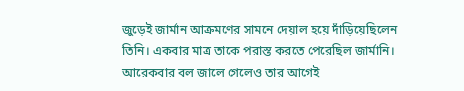জুড়েই জার্মান আক্রমণের সামনে দেয়াল হয়ে দাঁড়িয়েছিলেন তিনি। একবার মাত্র তাকে পরাস্ত করতে পেরেছিল জার্মানি। আরেকবার বল জালে গেলেও তার আগেই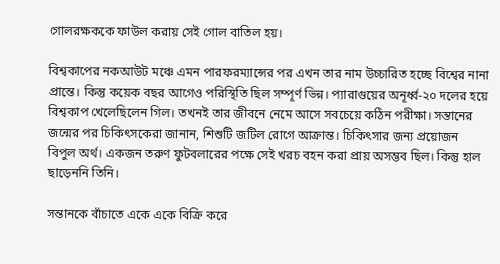গোলরক্ষককে ফাউল করায় সেই গোল বাতিল হয়।

বিশ্বকাপের নকআউট মঞ্চে এমন পারফরম্যান্সের পর এখন তার নাম উচ্চারিত হচ্ছে বিশ্বের নানা প্রান্তে। কিন্তু কয়েক বছর আগেও পরিস্থিতি ছিল সম্পূর্ণ ভিন্ন। প্যারাগুয়ের অনূর্ধ্ব-২০ দলের হয়ে বিশ্বকাপ খেলেছিলেন গিল। তখনই তার জীবনে নেমে আসে সবচেয়ে কঠিন পরীক্ষা। সন্তানের জন্মের পর চিকিৎসকেরা জানান, শিশুটি জটিল রোগে আক্রান্ত। চিকিৎসার জন্য প্রয়োজন বিপুল অর্থ। একজন তরুণ ফুটবলারের পক্ষে সেই খরচ বহন করা প্রায় অসম্ভব ছিল। কিন্তু হাল ছাড়েননি তিনি।

সন্তানকে বাঁচাতে একে একে বিক্রি করে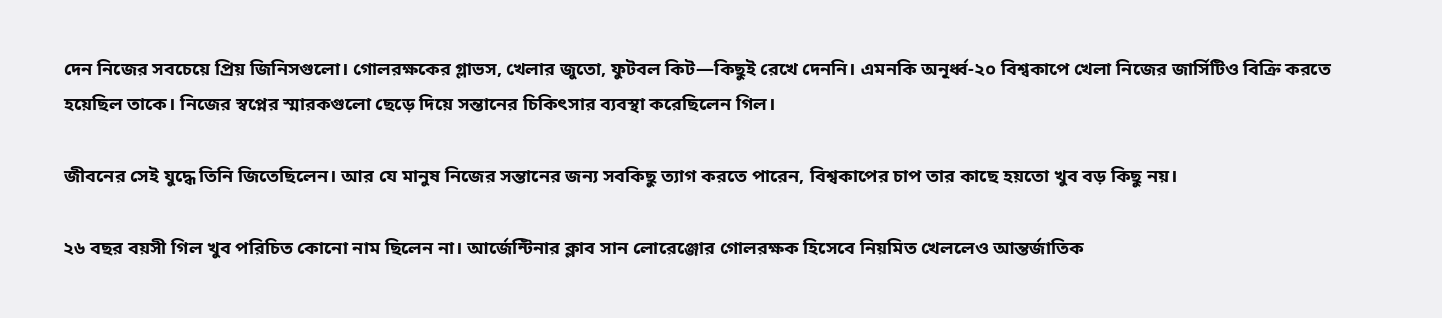দেন নিজের সবচেয়ে প্রিয় জিনিসগুলো। গোলরক্ষকের গ্লাভস, খেলার জুতো, ফুটবল কিট—কিছুই রেখে দেননি। এমনকি অনূর্ধ্ব-২০ বিশ্বকাপে খেলা নিজের জার্সিটিও বিক্রি করতে হয়েছিল তাকে। নিজের স্বপ্নের স্মারকগুলো ছেড়ে দিয়ে সন্তানের চিকিৎসার ব্যবস্থা করেছিলেন গিল।

জীবনের সেই যুদ্ধে তিনি জিতেছিলেন। আর যে মানুষ নিজের সন্তানের জন্য সবকিছু ত্যাগ করতে পারেন, বিশ্বকাপের চাপ তার কাছে হয়তো খুব বড় কিছু নয়।

২৬ বছর বয়সী গিল খুব পরিচিত কোনো নাম ছিলেন না। আর্জেন্টিনার ক্লাব সান লোরেঞ্জোর গোলরক্ষক হিসেবে নিয়মিত খেললেও আন্তর্জাতিক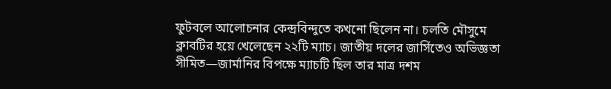ফুটবলে আলোচনার কেন্দ্রবিন্দুতে কখনো ছিলেন না। চলতি মৌসুমে ক্লাবটির হয়ে খেলেছেন ২২টি ম্যাচ। জাতীয় দলের জার্সিতেও অভিজ্ঞতা সীমিত—জার্মানির বিপক্ষে ম্যাচটি ছিল তার মাত্র দশম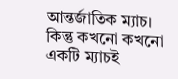আন্তর্জাতিক ম্যাচ। কিন্তু কখনো কখনো একটি ম্যাচই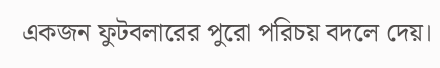একজন ফুটবলারের পুরো পরিচয় বদলে দেয়।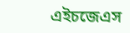এইচজেএস